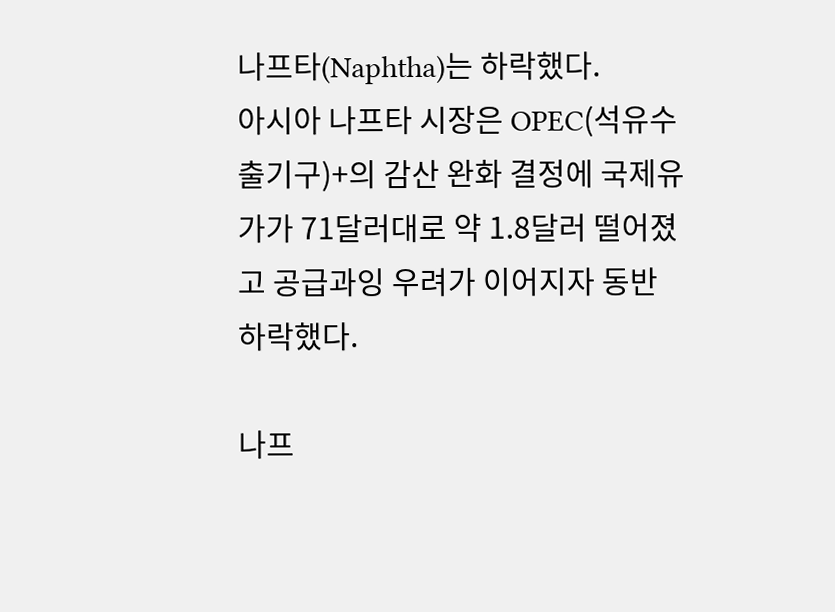나프타(Naphtha)는 하락했다.
아시아 나프타 시장은 OPEC(석유수출기구)+의 감산 완화 결정에 국제유가가 71달러대로 약 1.8달러 떨어졌고 공급과잉 우려가 이어지자 동반 하락했다.

나프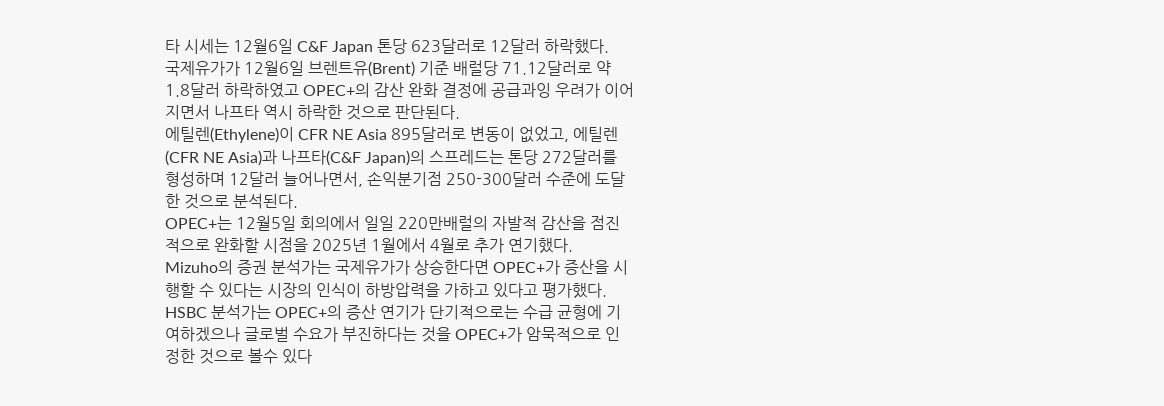타 시세는 12월6일 C&F Japan 톤당 623달러로 12달러 하락했다.
국제유가가 12월6일 브렌트유(Brent) 기준 배럴당 71.12달러로 약 1.8달러 하락하였고 OPEC+의 감산 완화 결정에 공급과잉 우려가 이어지면서 나프타 역시 하락한 것으로 판단된다.
에틸렌(Ethylene)이 CFR NE Asia 895달러로 변동이 없었고, 에틸렌(CFR NE Asia)과 나프타(C&F Japan)의 스프레드는 톤당 272달러를 형성하며 12달러 늘어나면서, 손익분기점 250-300달러 수준에 도달한 것으로 분석된다.
OPEC+는 12월5일 회의에서 일일 220만배럴의 자발적 감산을 점진적으로 완화할 시점을 2025년 1월에서 4월로 추가 연기했다.
Mizuho의 증권 분석가는 국제유가가 상승한다면 OPEC+가 증산을 시행할 수 있다는 시장의 인식이 하방압력을 가하고 있다고 평가했다. HSBC 분석가는 OPEC+의 증산 연기가 단기적으로는 수급 균형에 기여하겠으나 글로벌 수요가 부진하다는 것을 OPEC+가 암묵적으로 인정한 것으로 볼수 있다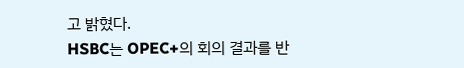고 밝혔다.
HSBC는 OPEC+의 회의 결과를 반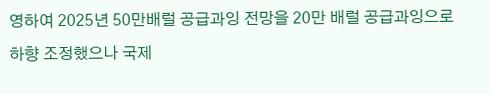영하여 2025년 50만배럴 공급과잉 전망을 20만 배럴 공급과잉으로 하향 조정했으나 국제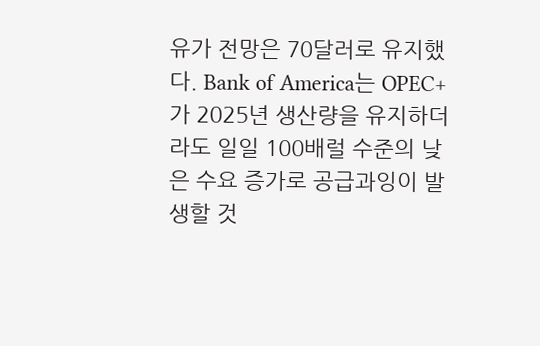유가 전망은 70달러로 유지했다. Bank of America는 OPEC+가 2025년 생산량을 유지하더라도 일일 100배럴 수준의 낮은 수요 증가로 공급과잉이 발생할 것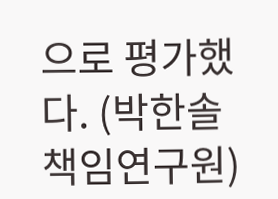으로 평가했다. (박한솔 책임연구원)